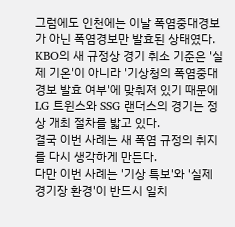그럼에도 인천에는 이날 폭염중대경보가 아닌 폭염경보만 발효된 상태였다. KBO의 새 규정상 경기 취소 기준은 '실제 기온'이 아니라 '기상청의 폭염중대경보 발효 여부'에 맞춰져 있기 때문에 LG 트윈스와 SSG 랜더스의 경기는 정상 개최 절차를 밟고 있다.
결국 이번 사례는 새 폭염 규정의 취지를 다시 생각하게 만든다.
다만 이번 사례는 '기상 특보'와 '실제 경기장 환경'이 반드시 일치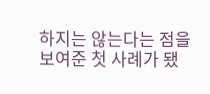하지는 않는다는 점을 보여준 첫 사례가 됐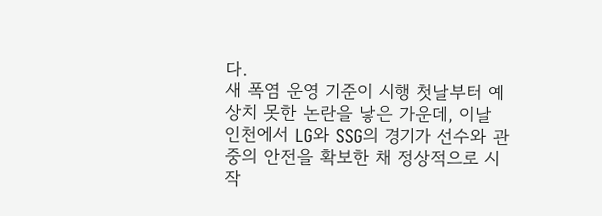다.
새 폭염 운영 기준이 시행 첫날부터 예상치 못한 논란을 낳은 가운데, 이날 인천에서 LG와 SSG의 경기가 선수와 관중의 안전을 확보한 채 정상적으로 시작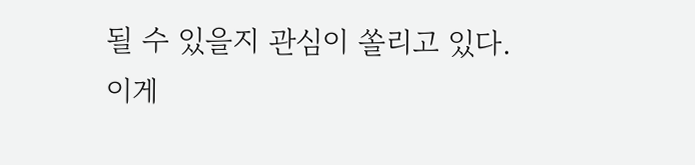될 수 있을지 관심이 쏠리고 있다.
이게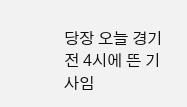당장 오늘 경기 전 4시에 뜬 기사임